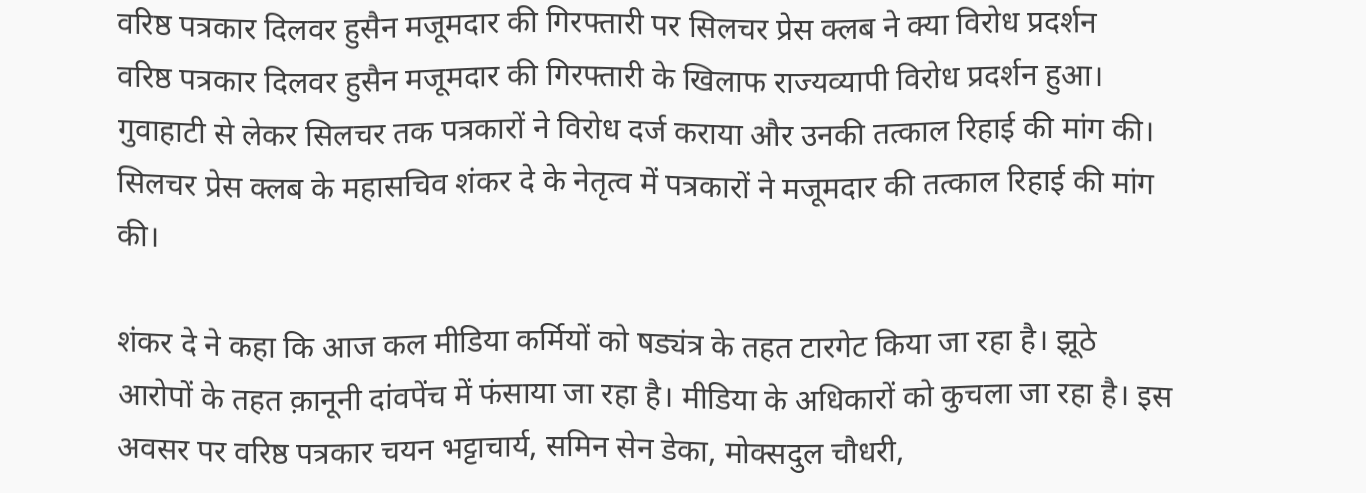वरिष्ठ पत्रकार दिलवर हुसैन मजूमदार की गिरफ्तारी पर सिलचर प्रेस क्लब ने क्या विरोध प्रदर्शन
वरिष्ठ पत्रकार दिलवर हुसैन मजूमदार की गिरफ्तारी के खिलाफ राज्यव्यापी विरोध प्रदर्शन हुआ। गुवाहाटी से लेकर सिलचर तक पत्रकारों ने विरोध दर्ज कराया और उनकी तत्काल रिहाई की मांग की। सिलचर प्रेस क्लब के महासचिव शंकर दे के नेतृत्व में पत्रकारों ने मजूमदार की तत्काल रिहाई की मांग की।

शंकर दे ने कहा कि आज कल मीडिया कर्मियों को षड्यंत्र के तहत टारगेट किया जा रहा है। झूठे आरोपों के तहत क़ानूनी दांवपेंच में फंसाया जा रहा है। मीडिया के अधिकारों को कुचला जा रहा है। इस अवसर पर वरिष्ठ पत्रकार चयन भट्टाचार्य, समिन सेन डेका, मोक्सदुल चौधरी,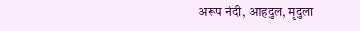अरूप नंदी, आहदुल, मृदुला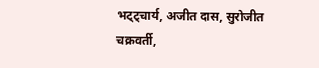भट्ट्चार्य, अजीत दास, सुरोजीत चक्रवर्ती,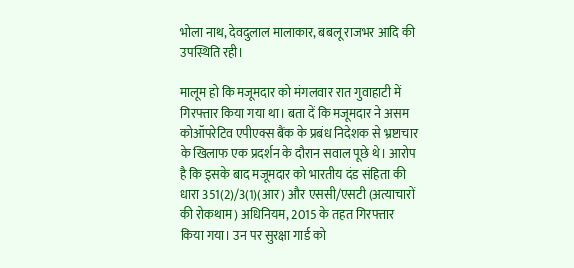भोला नाथ, देवदुलाल मालाकार, बबलू राजभर आदि की उपस्थिति रही।

मालूम हो कि मजूमदार को मंगलवार रात गुवाहाटी में गिरफ्तार किया गया था। बता दें कि मजूमदार ने असम कोऑपरेटिव एपीएक्स बैंक के प्रबंध निदेशक से भ्रष्टाचार के खिलाफ एक प्रदर्शन के दौरान सवाल पूछे थे। आरोप है कि इसके बाद मजूमदार को भारतीय दंड संहिता की धारा 351(2)/3(1)(आर) और एससी/एसटी (अत्याचारों की रोकथाम) अधिनियम, 2015 के तहत गिरफ्तार किया गया। उन पर सुरक्षा गार्ड को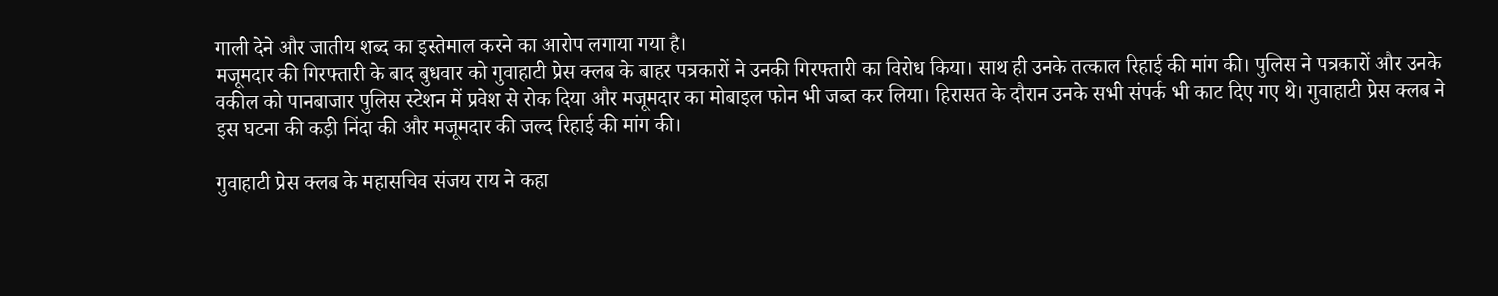गाली देने और जातीय शब्द का इस्तेमाल करने का आरोप लगाया गया है।
मजूमदार की गिरफ्तारी के बाद बुधवार को गुवाहाटी प्रेस क्लब के बाहर पत्रकारों ने उनकी गिरफ्तारी का विरोध किया। साथ ही उनके तत्काल रिहाई की मांग की। पुलिस ने पत्रकारों और उनके वकील को पानबाजार पुलिस स्टेशन में प्रवेश से रोक दिया और मजूमदार का मोबाइल फोन भी जब्त कर लिया। हिरासत के दौरान उनके सभी संपर्क भी काट दिए गए थे। गुवाहाटी प्रेस क्लब ने इस घटना की कड़ी निंदा की और मजूमदार की जल्द रिहाई की मांग की।

गुवाहाटी प्रेस क्लब के महासचिव संजय राय ने कहा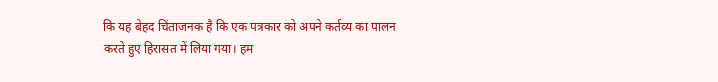कि यह बेहद चिंताजनक है कि एक पत्रकार को अपने कर्तव्य का पालन करते हुए हिरासत में लिया गया। हम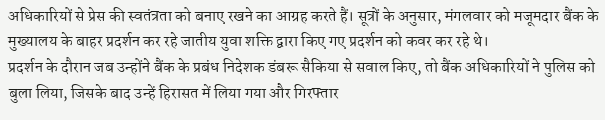अधिकारियों से प्रेस की स्वतंत्रता को बनाए रखने का आग्रह करते हैं। सूत्रों के अनुसार, मंगलवार को मजूमदार बैंक के मुख्यालय के बाहर प्रदर्शन कर रहे जातीय युवा शक्ति द्वारा किए गए प्रदर्शन को कवर कर रहे थे।
प्रदर्शन के दौरान जब उन्होंने बैंक के प्रबंध निदेशक डंबरू सैकिया से सवाल किए, तो बैंक अधिकारियों ने पुलिस को बुला लिया, जिसके बाद उन्हें हिरासत में लिया गया और गिरफ्तार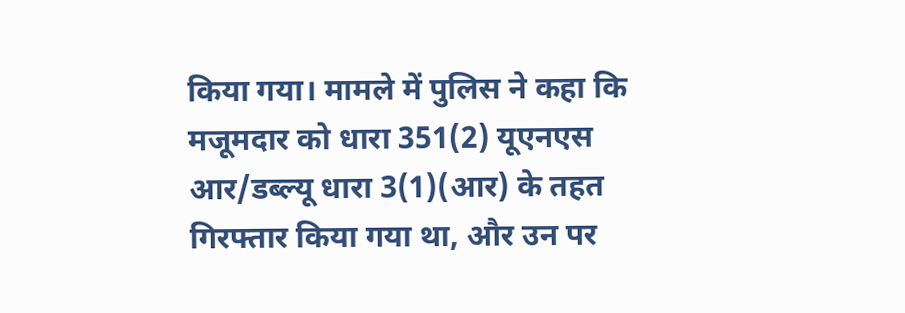किया गया। मामले में पुलिस ने कहा कि मजूमदार को धारा 351(2) यूएनएस आर/डब्ल्यू धारा 3(1)(आर) के तहत गिरफ्तार किया गया था, और उन पर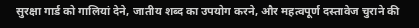सुरक्षा गार्ड को गालियां देने, जातीय शब्द का उपयोग करने, और महत्वपूर्ण दस्तावेज चुराने की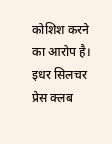कोशिश करने का आरोप है। इधर सिलचर प्रेस क्लब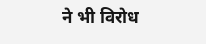ने भी विरोध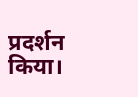प्रदर्शन किया।